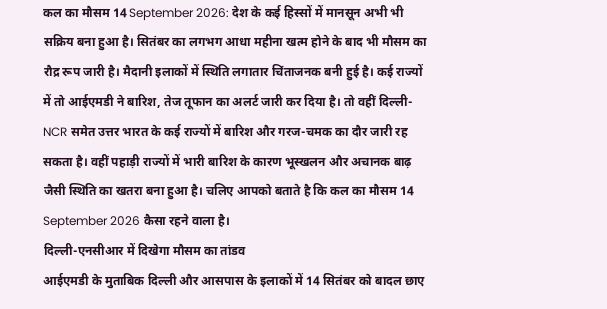कल का मौसम 14 September 2026: देश के कई हिस्सों में मानसून अभी भी सक्रिय बना हुआ है। सितंबर का लगभग आधा महीना खत्म होने के बाद भी मौसम का रौद्र रूप जारी है। मैदानी इलाकों में स्थिति लगातार चिंताजनक बनी हुई है। कई राज्यों में तो आईएमडी ने बारिश, तेज तूफान का अलर्ट जारी कर दिया है। तो वहीं दिल्ली-NCR समेत उत्तर भारत के कई राज्यों में बारिश और गरज-चमक का दौर जारी रह सकता है। वहीं पहाड़ी राज्यों में भारी बारिश के कारण भूस्खलन और अचानक बाढ़ जैसी स्थिति का खतरा बना हुआ है। चलिए आपको बताते है कि कल का मौसम 14 September 2026 कैसा रहने वाला है।
दिल्ली-एनसीआर में दिखेगा मौसम का तांडव
आईएमडी के मुताबिक दिल्ली और आसपास के इलाकों में 14 सितंबर को बादल छाए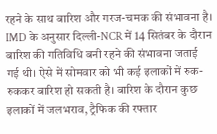रहने के साथ बारिश और गरज-चमक की संभावना है। IMD के अनुसार दिल्ली-NCR में 14 सितंबर के दौरान बारिश की गतिविधि बनी रहने की संभावना जताई गई थी। ऐसे में सोमवार को भी कई इलाकों में रुक-रुककर बारिश हो सकती है। बारिश के दौरान कुछ इलाकों में जलभराव, ट्रैफिक की रफ्तार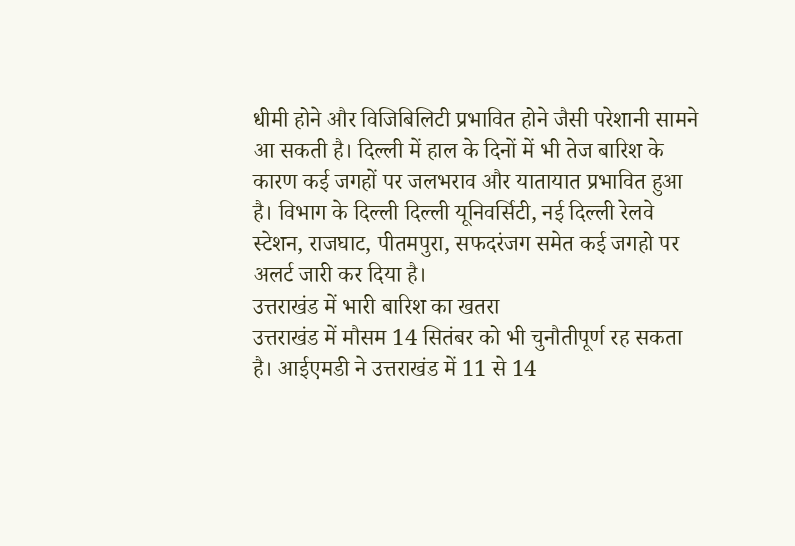धीमी होने और विजिबिलिटी प्रभावित होने जैसी परेशानी सामने आ सकती है। दिल्ली में हाल के दिनों में भी तेज बारिश के कारण कई जगहों पर जलभराव और यातायात प्रभावित हुआ है। विभाग के दिल्ली दिल्ली यूनिवर्सिटी, नई दिल्ली रेलवे स्टेशन, राजघाट, पीतमपुरा, सफदरंजग समेत कई जगहो पर अलर्ट जारी कर दिया है।
उत्तराखंड में भारी बारिश का खतरा
उत्तराखंड में मौसम 14 सितंबर को भी चुनौतीपूर्ण रह सकता है। आईएमडी ने उत्तराखंड में 11 से 14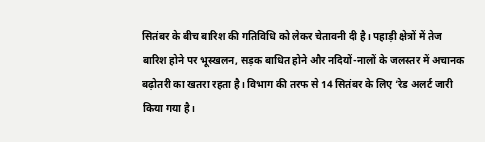सितंबर के बीच बारिश की गतिविधि को लेकर चेतावनी दी है। पहाड़ी क्षेत्रों में तेज बारिश होने पर भूस्खलन, सड़क बाधित होने और नदियों-नालों के जलस्तर में अचानक बढ़ोतरी का खतरा रहता है। विभाग की तरफ से 14 सितंबर के लिए ‘रेड अलर्ट जारी किया गया है।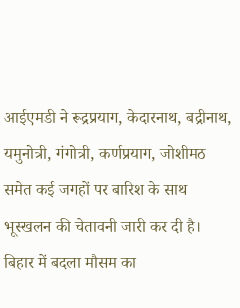आईएमडी ने रूद्रप्रयाग, केदारनाथ, बद्रीनाथ, यमुनोत्री, गंगोत्री, कर्णप्रयाग, जोशीमठ समेत कई जगहों पर बारिश के साथ भूस्खलन की चेतावनी जारी कर दी है।
बिहार में बदला मौसम का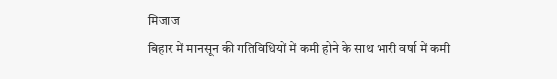मिजाज
बिहार में मानसून की गतिविधियों में कमी होने के साथ भारी वर्षा में कमी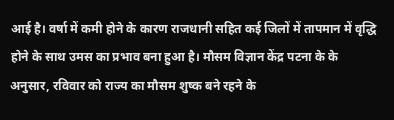आई है। वर्षा में कमी होने के कारण राजधानी सहित कई जिलों में तापमान में वृद्धि होने के साथ उमस का प्रभाव बना हुआ है। मौसम विज्ञान केंद्र पटना के के अनुसार, रविवार को राज्य का मौसम शुष्क बने रहने के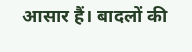आसार हैं। बादलों की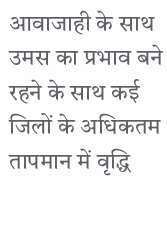आवाजाही के साथ उमस का प्रभाव बने रहने के साथ कई जिलों के अधिकतम तापमान में वृद्धि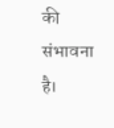की संभावना है।